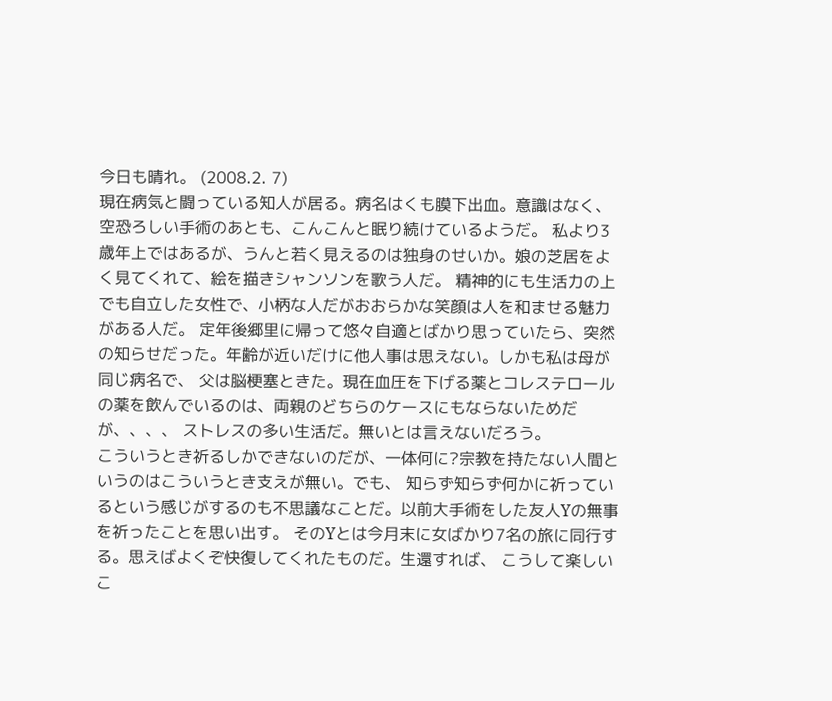今日も晴れ。 (2008.2. 7)
現在病気と闘っている知人が居る。病名はくも膜下出血。意識はなく、空恐ろしい手術のあとも、こんこんと眠り続けているようだ。 私より3歳年上ではあるが、うんと若く見えるのは独身のせいか。娘の芝居をよく見てくれて、絵を描きシャンソンを歌う人だ。 精神的にも生活力の上でも自立した女性で、小柄な人だがおおらかな笑顔は人を和ませる魅力がある人だ。 定年後郷里に帰って悠々自適とばかり思っていたら、突然の知らせだった。年齢が近いだけに他人事は思えない。しかも私は母が同じ病名で、 父は脳梗塞ときた。現在血圧を下げる薬とコレステロールの薬を飲んでいるのは、両親のどちらのケースにもならないためだが、、、、 ストレスの多い生活だ。無いとは言えないだろう。
こういうとき祈るしかできないのだが、一体何に?宗教を持たない人間というのはこういうとき支えが無い。でも、 知らず知らず何かに祈っているという感じがするのも不思議なことだ。以前大手術をした友人Yの無事を祈ったことを思い出す。 そのYとは今月末に女ばかり7名の旅に同行する。思えばよくぞ快復してくれたものだ。生還すれば、 こうして楽しいこ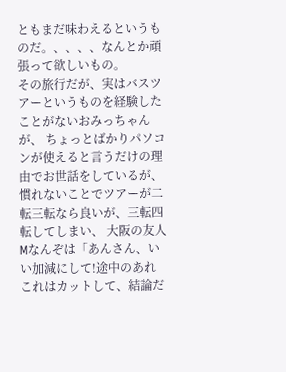ともまだ味わえるというものだ。、、、、なんとか頑張って欲しいもの。
その旅行だが、実はバスツアーというものを経験したことがないおみっちゃんが、 ちょっとばかりパソコンが使えると言うだけの理由でお世話をしているが、慣れないことでツアーが二転三転なら良いが、三転四転してしまい、 大阪の友人Mなんぞは「あんさん、いい加減にして!途中のあれこれはカットして、結論だ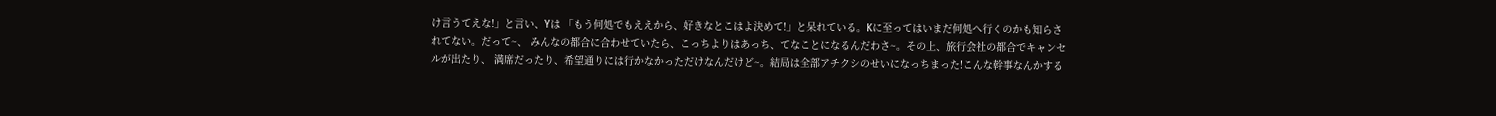け言うてえな!」と言い、Yは 「もう何処でもええから、好きなとこはよ決めて!」と呆れている。Kに至ってはいまだ何処へ行くのかも知らされてない。だって~、 みんなの都合に合わせていたら、こっちよりはあっち、てなことになるんだわさ~。その上、旅行会社の都合でキャンセルが出たり、 満席だったり、希望通りには行かなかっただけなんだけど~。結局は全部アチクシのせいになっちまった!こんな幹事なんかする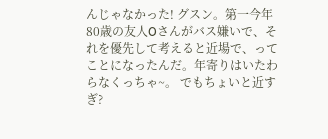んじゃなかった! グスン。第一今年80歳の友人Oさんがバス嫌いで、それを優先して考えると近場で、ってことになったんだ。年寄りはいたわらなくっちゃ~。 でもちょいと近すぎ?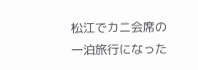松江でカニ会席の一泊旅行になった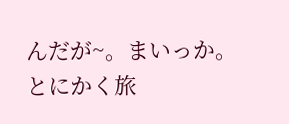んだが~。まいっか。とにかく旅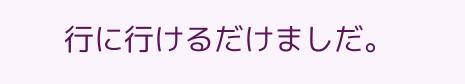行に行けるだけましだ。